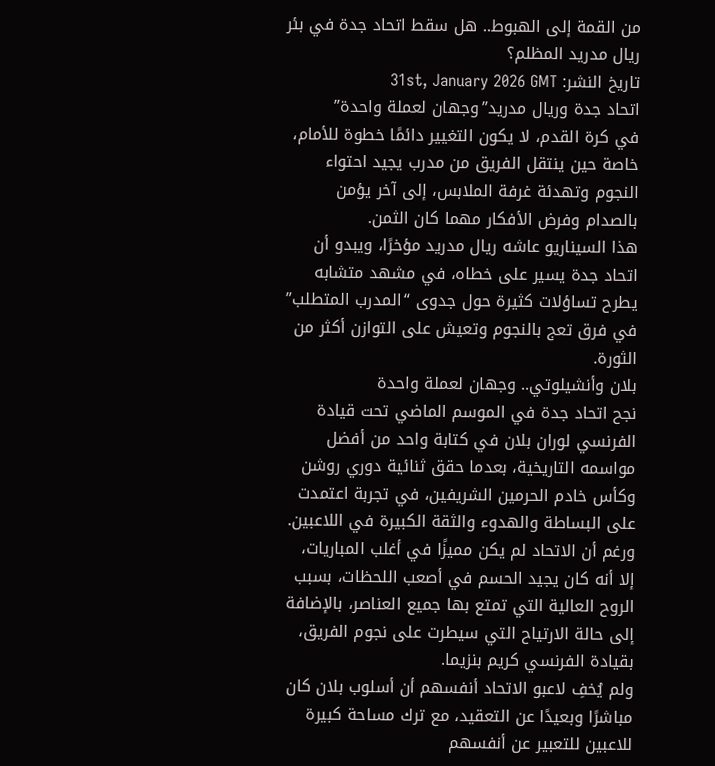من القمة إلى الهبوط.. هل سقط اتحاد جدة في بئر ريال مدريد المظلم؟
تاريخ النشر: 31st, January 2026 GMT
اتحاد جدة وريال مدريد”وجهان لعملة واحدة”
في كرة القدم، لا يكون التغيير دائمًا خطوة للأمام، خاصة حين ينتقل الفريق من مدرب يجيد احتواء النجوم وتهدئة غرفة الملابس، إلى آخر يؤمن بالصدام وفرض الأفكار مهما كان الثمن.
هذا السيناريو عاشه ريال مدريد مؤخرًا، ويبدو أن اتحاد جدة يسير على خطاه، في مشهد متشابه يطرح تساؤلات كثيرة حول جدوى “المدرب المتطلب” في فرق تعج بالنجوم وتعيش على التوازن أكثر من الثورة.
بلان وأنشيلوتي.. وجهان لعملة واحدة
نجح اتحاد جدة في الموسم الماضي تحت قيادة الفرنسي لوران بلان في كتابة واحد من أفضل مواسمه التاريخية، بعدما حقق ثنائية دوري روشن وكأس خادم الحرمين الشريفين، في تجربة اعتمدت على البساطة والهدوء والثقة الكبيرة في اللاعبين.
ورغم أن الاتحاد لم يكن مميزًا في أغلب المباريات، إلا أنه كان يجيد الحسم في أصعب اللحظات، بسبب الروح العالية التي تمتع بها جميع العناصر، بالإضافة إلى حالة الارتياح التي سيطرت على نجوم الفريق، بقيادة الفرنسي كريم بنزيما.
ولم يُخفِ لاعبو الاتحاد أنفسهم أن أسلوب بلان كان مباشرًا وبعيدًا عن التعقيد، مع ترك مساحة كبيرة للاعبين للتعبير عن أنفسهم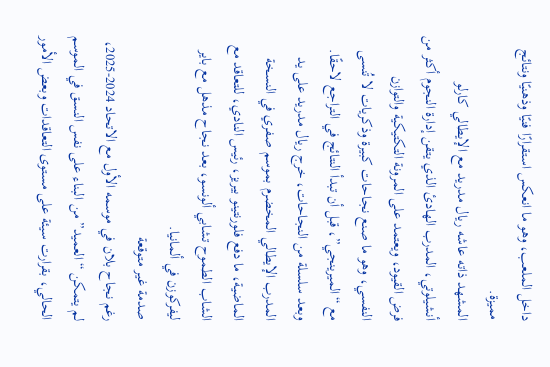داخل الملعب، وهو ما انعكس استقرارًا فنيًا وذهنيًا ونتائج مميزة.
المشهد ذاته عاشه ريال مدريد مع الإيطالي كارلو أنشيلوتي، المدرب الهادئ الذي يتقن إدارة النجوم أكثر من فرض القيود، ويعتمد على المرونة التكتيكية والتوازن النفسي، وهو ما صنع نجاحات كبيرة وذكريات لا تُنسى مع “الميرينجي”، قبل أن تبدأ النتائج في التراجع لاحقًا.
وبعد سلسلة من النجاحات، خرج ريال مدريد على يد المدرب الإيطالي المخضرم بموسم صفري في النسخة الماضية، ما دفع فلورنتينو بيريز، رئيس النادي، للتعاقد مع الشاب الطموح تشابي ألونسو، بعد نجاح مذهل مع باير ليفركوزن في ألمانيا.
صدمة غير متوقعة
رغم نجاح بلان في موسمه الأول مع الاتحاد 2024-2025، لم يتمكن “العميد” من البناء على نفس النسق في الموسم الحالي، بقرارت سيئة على مستوى التعاقدات وبعض الأمور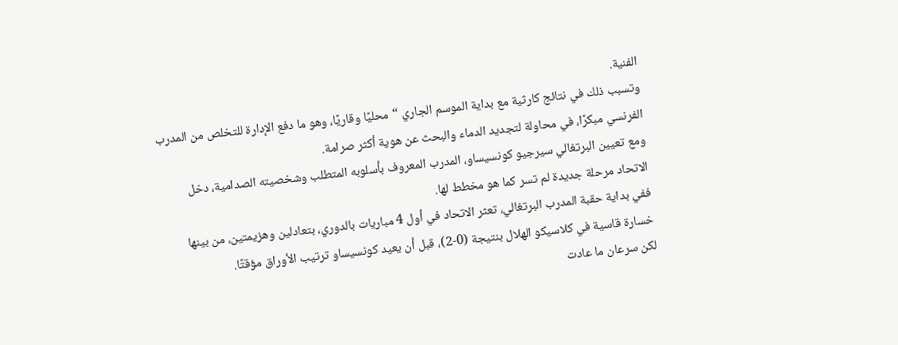الفنية.
وتسبب ذلك في نتائج كارثية مع بداية الموسم الجاري “محليًا وقاريًا، وهو ما دفع الإدارة للتخلص من المدرب الفرنسي مبكرًا، في محاولة لتجديد الدماء والبحث عن هوية أكثر صرامة.
ومع تعيين البرتغالي سيرجيو كونسيساو، المدرب المعروف بأسلوبه المتطلب وشخصيته الصدامية، دخل الاتحاد مرحلة جديدة لم تسر كما هو مخطط لها.
ففي بداية حقبة المدرب البرتغالي، تعثر الاتحاد في أول 4 مباريات بالدوري، بتعادلين وهزيمتين، من بينها خسارة قاسية في كلاسيكو الهلال بنتيجة (0-2)، قبل أن يعيد كونسيساو ترتيب الأوراق مؤقتًا.
لكن سرعان ما عادت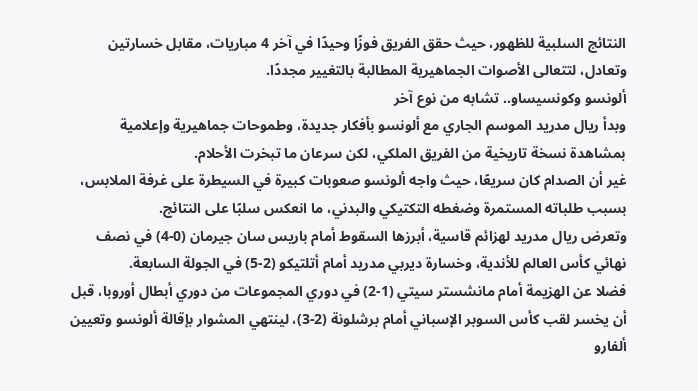النتائج السلبية للظهور، حيث حقق الفريق فوزًا وحيدًا في آخر 4 مباريات، مقابل خسارتين وتعادل، لتتعالى الأصوات الجماهيرية المطالبة بالتغيير مجددًا.
ألونسو وكونسيساو.. تشابه من نوع آخر
وبدأ ريال مدريد الموسم الجاري مع ألونسو بأفكار جديدة، وطموحات جماهيرية وإعلامية بمشاهدة نسخة تاريخية من الفريق الملكي، لكن سرعان ما تبخرت الأحلام.
غير أن الصدام كان سريعًا، حيث واجه ألونسو صعوبات كبيرة في السيطرة على غرفة الملابس، بسبب طلباته المستمرة وضغطه التكتيكي والبدني، ما انعكس سلبًا على النتائج.
وتعرض ريال مدريد لهزائم قاسية، أبرزها السقوط أمام باريس سان جيرمان (0-4) في نصف نهائي كأس العالم للأندية، وخسارة ديربي مدريد أمام أتلتيكو (2-5) في الجولة السابعة.
فضلا عن الهزيمة أمام مانشستر سيتي (1-2) في دوري المجموعات من دوري أبطال أوروبا، قبل أن يخسر لقب كأس السوبر الإسباني أمام برشلونة (2-3)، لينتهي المشوار بإقالة ألونسو وتعيين ألفارو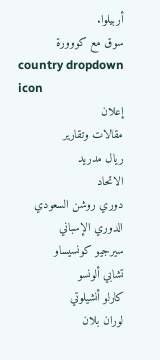أربيلوا.
سوق مع كووورة
country dropdown icon
إعلان
مقالات وتقارير
ريال مدريد
الاتحاد
دوري روشن السعودي
الدوري الإسباني
سيرجيو كونسيساو
تشابي ألونسو
كارلو أنشيلوتي
لوران بلان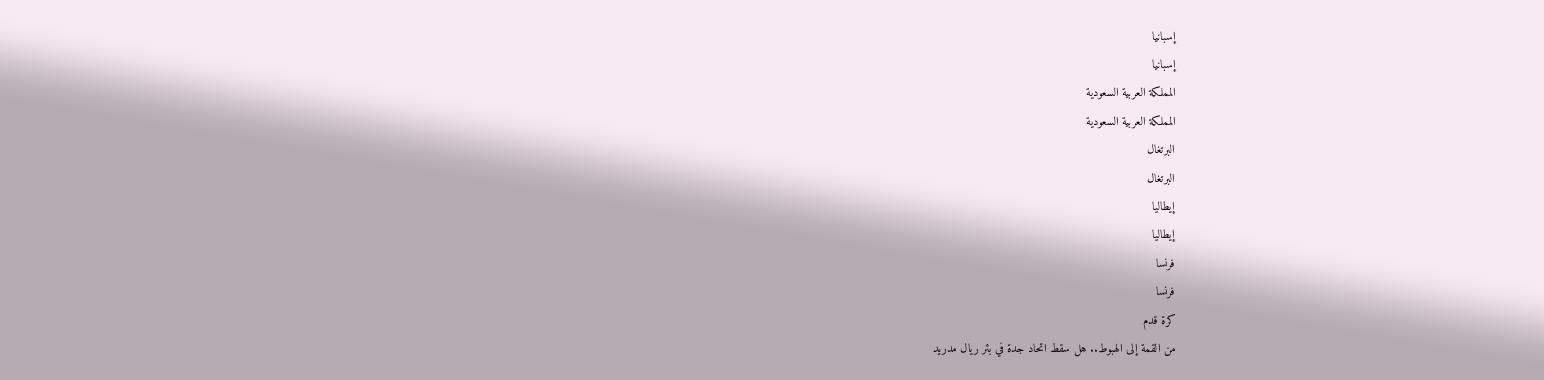إسبانيا
إسبانيا
المملكة العربية السعودية
المملكة العربية السعودية
البرتغال
البرتغال
إيطاليا
إيطاليا
فرنسا
فرنسا
كرة قدم
من القمة إلى الهبوط.. هل سقط اتحاد جدة في بئر ريال مدريد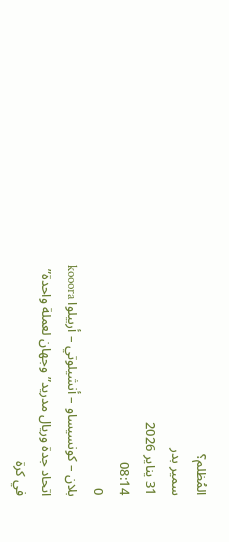المُظلم؟
سمير بدر
31 يناير 2026
08:14
0
بلان – كونسيساو – أنشيلوتي – أربيلوا kooora
اتحاد جدة وريال مدريد”وجهان لعملة واحدة”
في كرة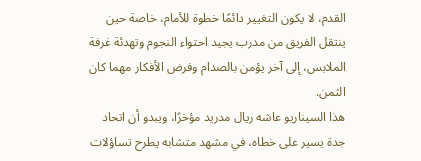القدم، لا يكون التغيير دائمًا خطوة للأمام، خاصة حين ينتقل الفريق من مدرب يجيد احتواء النجوم وتهدئة غرفة الملابس، إلى آخر يؤمن بالصدام وفرض الأفكار مهما كان الثمن.
هذا السيناريو عاشه ريال مدريد مؤخرًا، ويبدو أن اتحاد جدة يسير على خطاه، في مشهد متشابه يطرح تساؤلات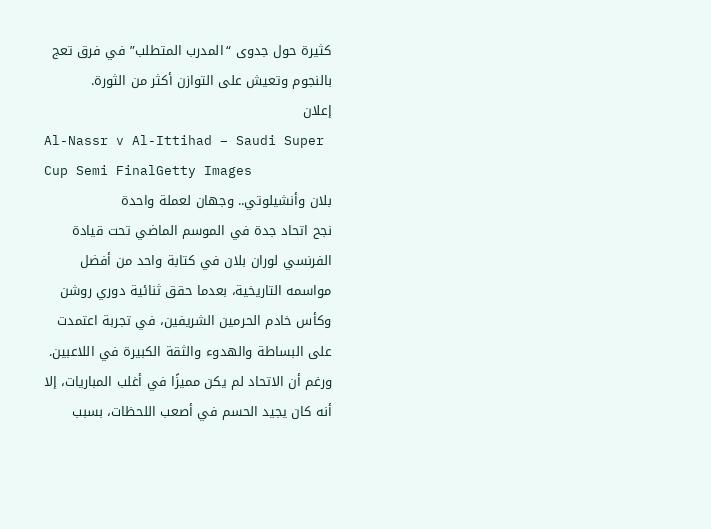كثيرة حول جدوى “المدرب المتطلب” في فرق تعج بالنجوم وتعيش على التوازن أكثر من الثورة.
إعلان
Al-Nassr v Al-Ittihad – Saudi Super Cup Semi FinalGetty Images
بلان وأنشيلوتي.. وجهان لعملة واحدة
نجح اتحاد جدة في الموسم الماضي تحت قيادة الفرنسي لوران بلان في كتابة واحد من أفضل مواسمه التاريخية، بعدما حقق ثنائية دوري روشن وكأس خادم الحرمين الشريفين، في تجربة اعتمدت على البساطة والهدوء والثقة الكبيرة في اللاعبين.
ورغم أن الاتحاد لم يكن مميزًا في أغلب المباريات، إلا أنه كان يجيد الحسم في أصعب اللحظات، بسبب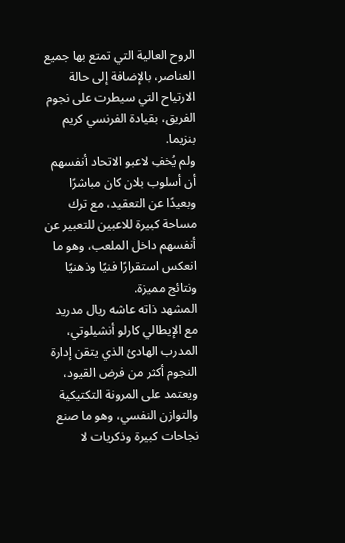الروح العالية التي تمتع بها جميع العناصر، بالإضافة إلى حالة الارتياح التي سيطرت على نجوم الفريق، بقيادة الفرنسي كريم بنزيما.
ولم يُخفِ لاعبو الاتحاد أنفسهم أن أسلوب بلان كان مباشرًا وبعيدًا عن التعقيد، مع ترك مساحة كبيرة للاعبين للتعبير عن أنفسهم داخل الملعب، وهو ما انعكس استقرارًا فنيًا وذهنيًا ونتائج مميزة.
المشهد ذاته عاشه ريال مدريد مع الإيطالي كارلو أنشيلوتي، المدرب الهادئ الذي يتقن إدارة النجوم أكثر من فرض القيود، ويعتمد على المرونة التكتيكية والتوازن النفسي، وهو ما صنع نجاحات كبيرة وذكريات لا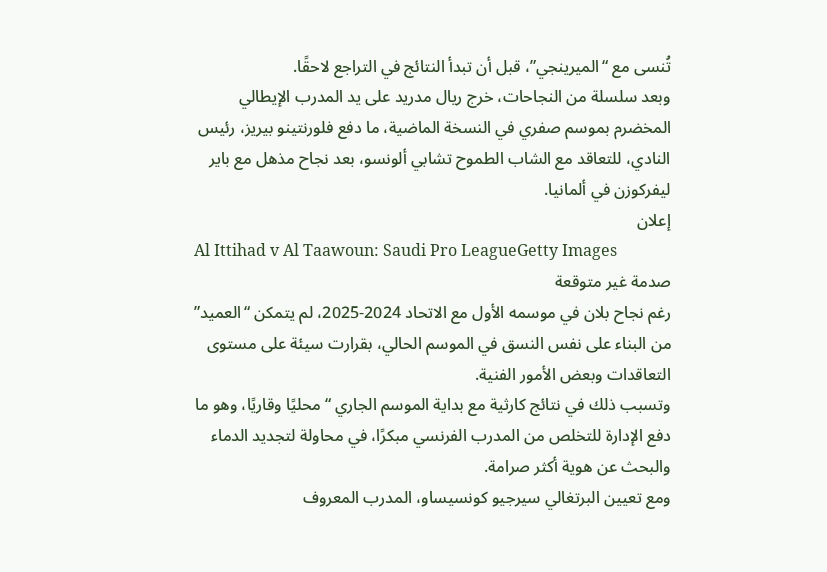تُنسى مع “الميرينجي”، قبل أن تبدأ النتائج في التراجع لاحقًا.
وبعد سلسلة من النجاحات، خرج ريال مدريد على يد المدرب الإيطالي المخضرم بموسم صفري في النسخة الماضية، ما دفع فلورنتينو بيريز، رئيس النادي، للتعاقد مع الشاب الطموح تشابي ألونسو، بعد نجاح مذهل مع باير ليفركوزن في ألمانيا.
إعلان
Al Ittihad v Al Taawoun: Saudi Pro LeagueGetty Images
صدمة غير متوقعة
رغم نجاح بلان في موسمه الأول مع الاتحاد 2024-2025، لم يتمكن “العميد” من البناء على نفس النسق في الموسم الحالي، بقرارت سيئة على مستوى التعاقدات وبعض الأمور الفنية.
وتسبب ذلك في نتائج كارثية مع بداية الموسم الجاري “محليًا وقاريًا، وهو ما دفع الإدارة للتخلص من المدرب الفرنسي مبكرًا، في محاولة لتجديد الدماء والبحث عن هوية أكثر صرامة.
ومع تعيين البرتغالي سيرجيو كونسيساو، المدرب المعروف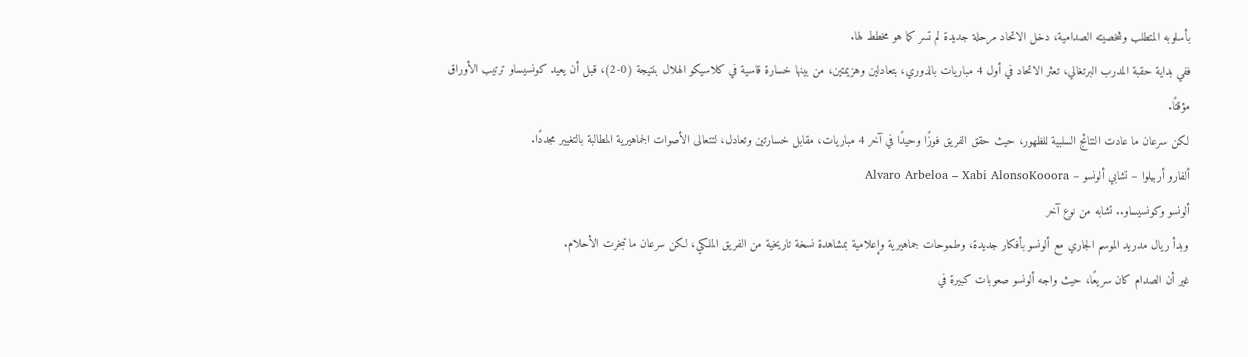بأسلوبه المتطلب وشخصيته الصدامية، دخل الاتحاد مرحلة جديدة لم تسر كما هو مخطط لها.
ففي بداية حقبة المدرب البرتغالي، تعثر الاتحاد في أول 4 مباريات بالدوري، بتعادلين وهزيمتين، من بينها خسارة قاسية في كلاسيكو الهلال بنتيجة (0-2)، قبل أن يعيد كونسيساو ترتيب الأوراق مؤقتًا.
لكن سرعان ما عادت النتائج السلبية للظهور، حيث حقق الفريق فوزًا وحيدًا في آخر 4 مباريات، مقابل خسارتين وتعادل، لتتعالى الأصوات الجماهيرية المطالبة بالتغيير مجددًا.
ألفارو أربيلوا – تشابي ألونسو – Alvaro Arbeloa – Xabi AlonsoKooora
ألونسو وكونسيساو.. تشابه من نوع آخر
وبدأ ريال مدريد الموسم الجاري مع ألونسو بأفكار جديدة، وطموحات جماهيرية وإعلامية بمشاهدة نسخة تاريخية من الفريق الملكي، لكن سرعان ما تبخرت الأحلام.
غير أن الصدام كان سريعًا، حيث واجه ألونسو صعوبات كبيرة في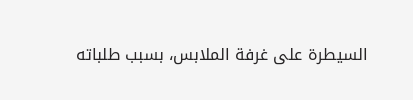السيطرة على غرفة الملابس، بسبب طلباته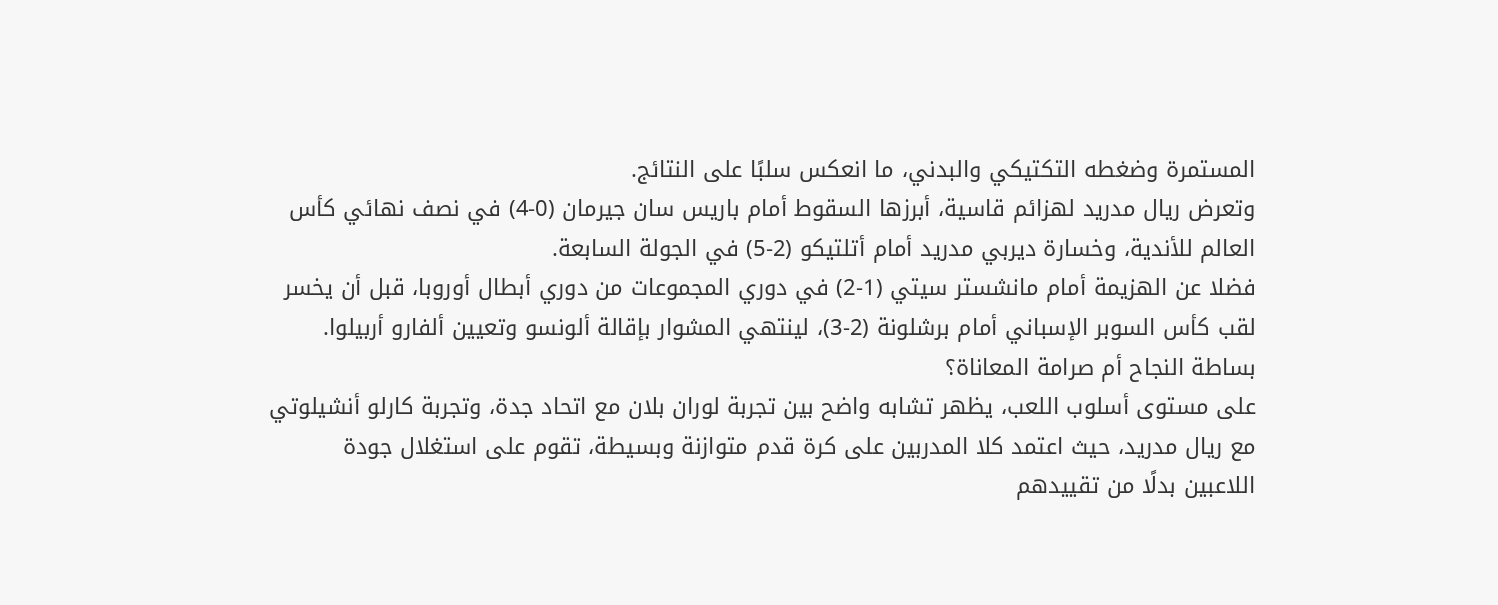المستمرة وضغطه التكتيكي والبدني، ما انعكس سلبًا على النتائج.
وتعرض ريال مدريد لهزائم قاسية، أبرزها السقوط أمام باريس سان جيرمان (0-4) في نصف نهائي كأس العالم للأندية، وخسارة ديربي مدريد أمام أتلتيكو (2-5) في الجولة السابعة.
فضلا عن الهزيمة أمام مانشستر سيتي (1-2) في دوري المجموعات من دوري أبطال أوروبا، قبل أن يخسر لقب كأس السوبر الإسباني أمام برشلونة (2-3)، لينتهي المشوار بإقالة ألونسو وتعيين ألفارو أربيلوا.
بساطة النجاح أم صرامة المعاناة؟
على مستوى أسلوب اللعب، يظهر تشابه واضح بين تجربة لوران بلان مع اتحاد جدة، وتجربة كارلو أنشيلوتي مع ريال مدريد، حيث اعتمد كلا المدربين على كرة قدم متوازنة وبسيطة، تقوم على استغلال جودة اللاعبين بدلًا من تقييدهم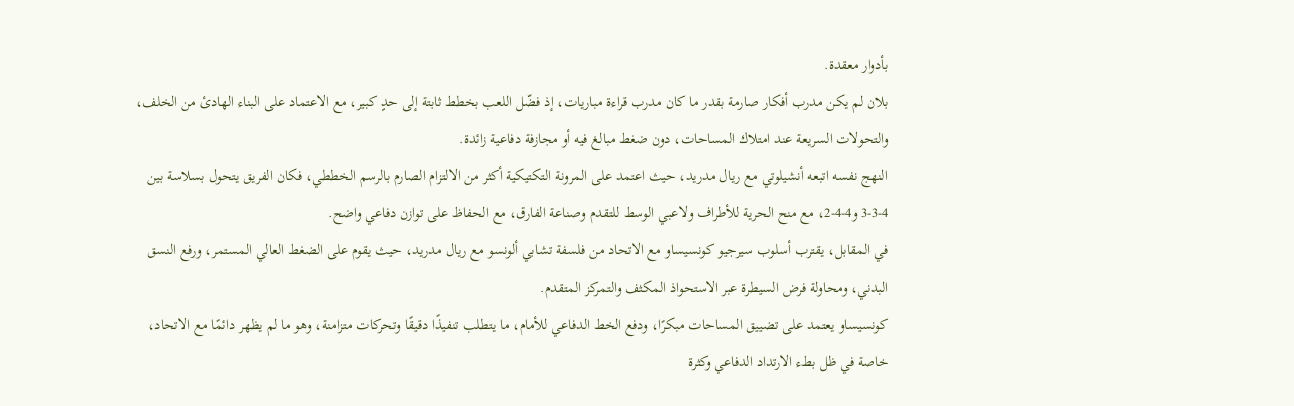بأدوار معقدة.
بلان لم يكن مدرب أفكار صارمة بقدر ما كان مدرب قراءة مباريات، إذ فضّل اللعب بخطط ثابتة إلى حدٍ كبير، مع الاعتماد على البناء الهادئ من الخلف، والتحولات السريعة عند امتلاك المساحات، دون ضغط مبالغ فيه أو مجازفة دفاعية زائدة.
النهج نفسه اتبعه أنشيلوتي مع ريال مدريد، حيث اعتمد على المرونة التكتيكية أكثر من الالتزام الصارم بالرسم الخططي، فكان الفريق يتحول بسلاسة بين 4-3-3 و4-4-2، مع منح الحرية للأطراف ولاعبي الوسط للتقدم وصناعة الفارق، مع الحفاظ على توازن دفاعي واضح.
في المقابل، يقترب أسلوب سيرجيو كونسيساو مع الاتحاد من فلسفة تشابي ألونسو مع ريال مدريد، حيث يقوم على الضغط العالي المستمر، ورفع النسق البدني، ومحاولة فرض السيطرة عبر الاستحواذ المكثف والتمركز المتقدم.
كونسيساو يعتمد على تضييق المساحات مبكرًا، ودفع الخط الدفاعي للأمام، ما يتطلب تنفيذًا دقيقًا وتحركات متزامنة، وهو ما لم يظهر دائمًا مع الاتحاد، خاصة في ظل بطء الارتداد الدفاعي وكثرة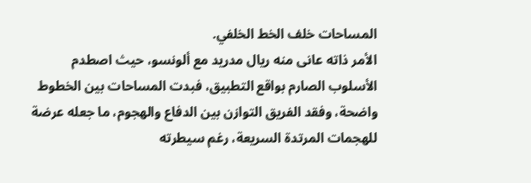المساحات خلف الخط الخلفي.
الأمر ذاته عانى منه ريال مدريد مع ألونسو، حيث اصطدم الأسلوب الصارم بواقع التطبيق، فبدت المساحات بين الخطوط واضحة، وفقد الفريق التوازن بين الدفاع والهجوم، ما جعله عرضة للهجمات المرتدة السريعة، رغم سيطرته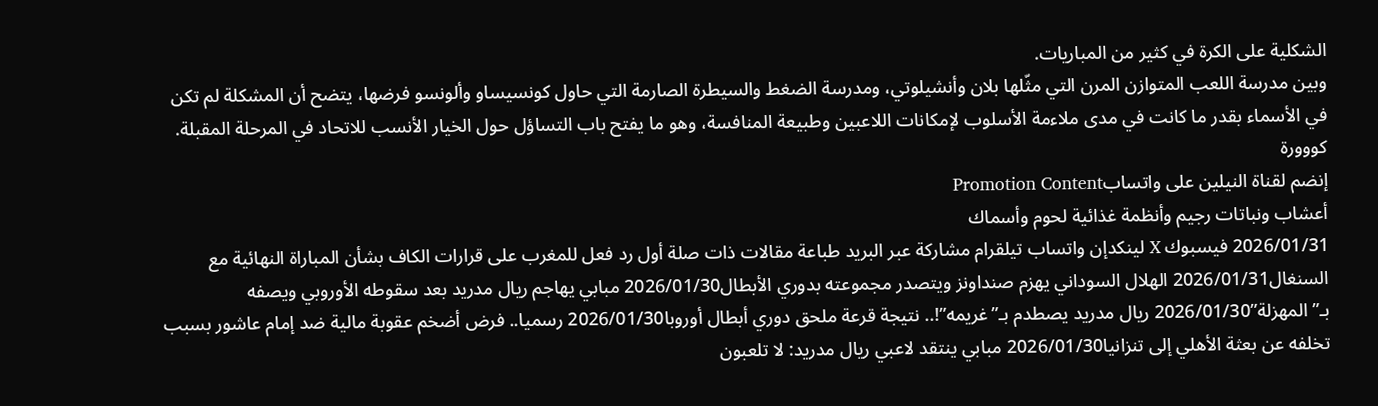الشكلية على الكرة في كثير من المباريات.
وبين مدرسة اللعب المتوازن المرن التي مثّلها بلان وأنشيلوتي، ومدرسة الضغط والسيطرة الصارمة التي حاول كونسيساو وألونسو فرضها، يتضح أن المشكلة لم تكن في الأسماء بقدر ما كانت في مدى ملاءمة الأسلوب لإمكانات اللاعبين وطبيعة المنافسة، وهو ما يفتح باب التساؤل حول الخيار الأنسب للاتحاد في المرحلة المقبلة.
كووورة
إنضم لقناة النيلين على واتسابPromotion Content
أعشاب ونباتات رجيم وأنظمة غذائية لحوم وأسماك
2026/01/31 فيسبوك X لينكدإن واتساب تيلقرام مشاركة عبر البريد طباعة مقالات ذات صلة أول رد فعل للمغرب على قرارات الكاف بشأن المباراة النهائية مع السنغال2026/01/31 الهلال السوداني يهزم صنداونز ويتصدر مجموعته بدوري الأبطال2026/01/30 مبابي يهاجم ريال مدريد بعد سقوطه الأوروبي ويصفه بـ”المهزلة”2026/01/30 ريال مدريد يصطدم بـ”غريمه”!.. نتيجة قرعة ملحق دوري أبطال أوروبا2026/01/30 رسميا.. فرض أضخم عقوبة مالية ضد إمام عاشور بسبب تخلفه عن بعثة الأهلي إلى تنزانيا2026/01/30 مبابي ينتقد لاعبي ريال مدريد: لا تلعبون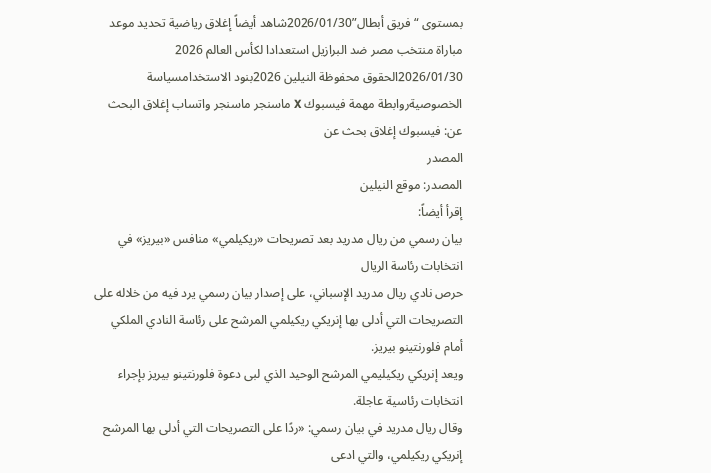بمستوى “فريق أبطال”2026/01/30شاهد أيضاً إغلاق رياضية تحديد موعد مباراة منتخب مصر ضد البرازيل استعدادا لكأس العالم 2026 2026/01/30الحقوق محفوظة النيلين 2026بنود الاستخدامسياسة الخصوصيةروابطة مهمة فيسبوك X ماسنجر ماسنجر واتساب إغلاق البحث عن: فيسبوك إغلاق بحث عن
المصدر
المصدر: موقع النيلين
إقرأ أيضاً:
بيان رسمي من ريال مدريد بعد تصريحات «ريكيلمي» منافس «بيريز» في انتخابات رئاسة الريال
حرص نادي ريال مدريد الإسباني، على إصدار بيان رسمي يرد فيه من خلاله على التصريحات التي أدلى بها إنريكي ريكيلمي المرشح على رئاسة النادي الملكي أمام فلورنتينو بيريز.
ويعد إنريكي ريكيليمي المرشح الوحيد الذي لبى دعوة فلورنتينو بيريز بإجراء انتخابات رئاسية عاجلة.
وقال ريال مدريد في بيان رسمي: «ردًا على التصريحات التي أدلى بها المرشح إنريكي ريكيلمي، والتي ادعى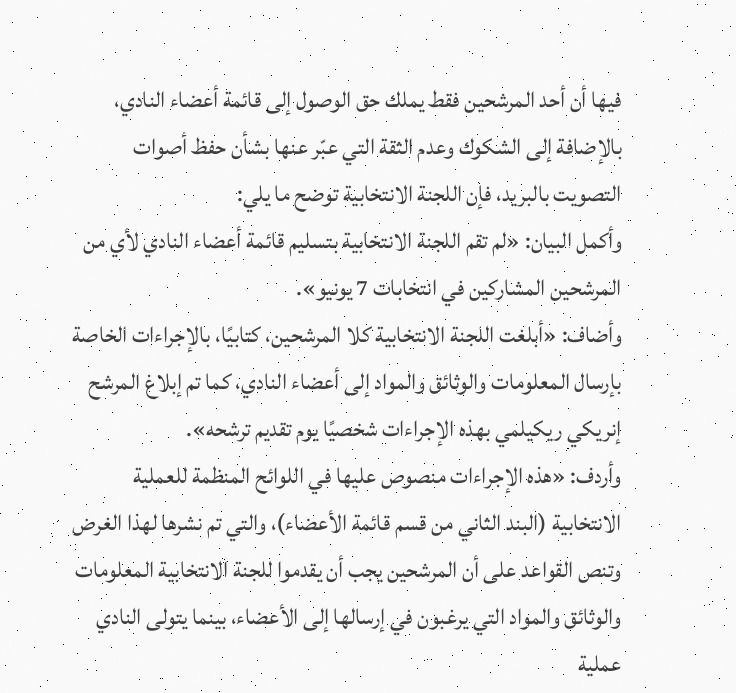فيها أن أحد المرشحين فقط يملك حق الوصول إلى قائمة أعضاء النادي، بالإضافة إلى الشكوك وعدم الثقة التي عبّر عنها بشأن حفظ أصوات التصويت بالبريد، فإن اللجنة الانتخابية توضح ما يلي:
وأكمل البيان: «لم تقم اللجنة الانتخابية بتسليم قائمة أعضاء النادي لأي من المرشحين المشاركين في انتخابات 7 يونيو».
وأضاف: «أبلغت اللجنة الانتخابية كلا المرشحين، كتابيًا، بالإجراءات الخاصة بإرسال المعلومات والوثائق والمواد إلى أعضاء النادي، كما تم إبلاغ المرشح إنريكي ريكيلمي بهذه الإجراءات شخصيًا يوم تقديم ترشحه».
وأردف: «هذه الإجراءات منصوص عليها في اللوائح المنظمة للعملية الانتخابية (البند الثاني من قسم قائمة الأعضاء)، والتي تم نشرها لهذا الغرض وتنص القواعد على أن المرشحين يجب أن يقدموا للجنة الانتخابية المعلومات والوثائق والمواد التي يرغبون في إرسالها إلى الأعضاء، بينما يتولى النادي عملية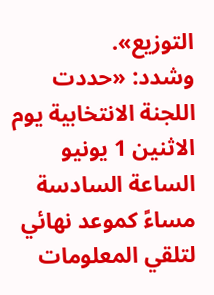التوزيع».
وشدد: «حددت اللجنة الانتخابية يوم الاثنين 1 يونيو الساعة السادسة مساءً كموعد نهائي لتلقي المعلومات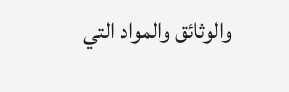والوثائق والمواد التي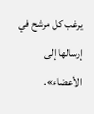يرغب كل مرشح في إرسالها إلى الأعضاء».